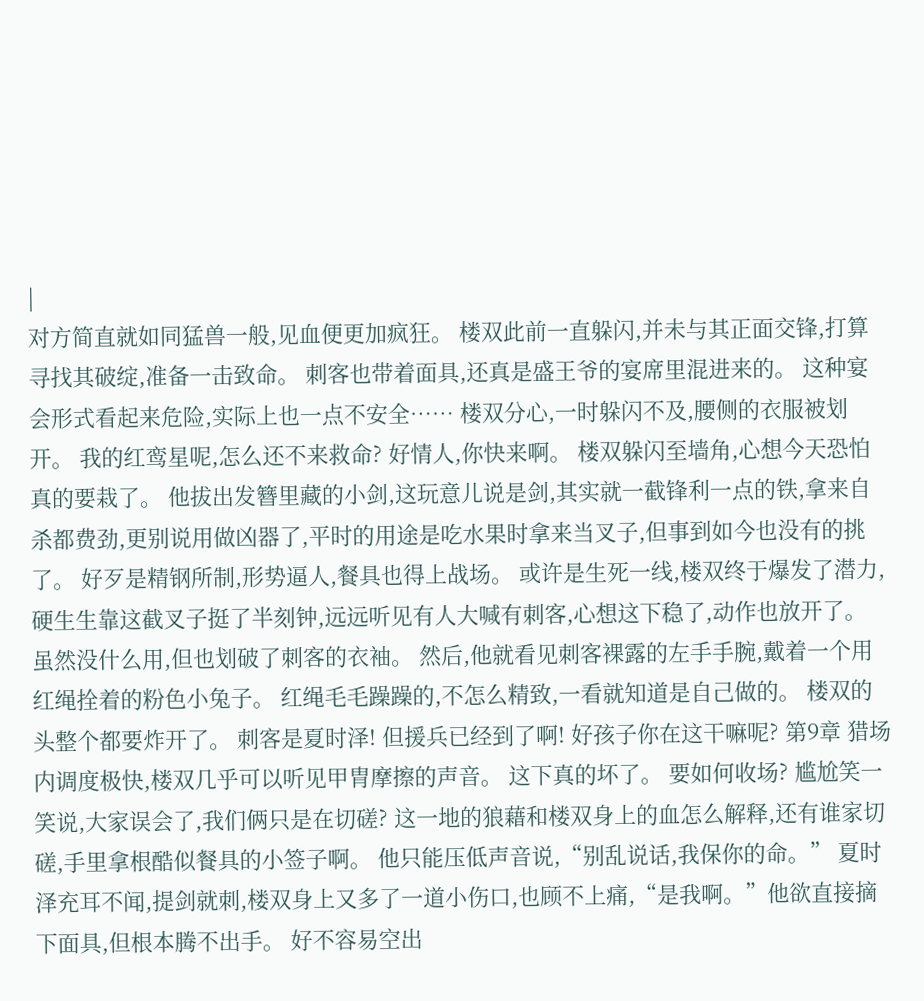|
对方简直就如同猛兽一般,见血便更加疯狂。 楼双此前一直躲闪,并未与其正面交锋,打算寻找其破绽,准备一击致命。 刺客也带着面具,还真是盛王爷的宴席里混进来的。 这种宴会形式看起来危险,实际上也一点不安全…… 楼双分心,一时躲闪不及,腰侧的衣服被划开。 我的红鸾星呢,怎么还不来救命? 好情人,你快来啊。 楼双躲闪至墙角,心想今天恐怕真的要栽了。 他拔出发簪里藏的小剑,这玩意儿说是剑,其实就一截锋利一点的铁,拿来自杀都费劲,更别说用做凶器了,平时的用途是吃水果时拿来当叉子,但事到如今也没有的挑了。 好歹是精钢所制,形势逼人,餐具也得上战场。 或许是生死一线,楼双终于爆发了潜力,硬生生靠这截叉子挺了半刻钟,远远听见有人大喊有刺客,心想这下稳了,动作也放开了。 虽然没什么用,但也划破了刺客的衣袖。 然后,他就看见刺客裸露的左手手腕,戴着一个用红绳拴着的粉色小兔子。 红绳毛毛躁躁的,不怎么精致,一看就知道是自己做的。 楼双的头整个都要炸开了。 刺客是夏时泽! 但援兵已经到了啊! 好孩子你在这干嘛呢? 第9章 猎场内调度极快,楼双几乎可以听见甲胄摩擦的声音。 这下真的坏了。 要如何收场? 尴尬笑一笑说,大家误会了,我们俩只是在切磋? 这一地的狼藉和楼双身上的血怎么解释,还有谁家切磋,手里拿根酷似餐具的小签子啊。 他只能压低声音说,“别乱说话,我保你的命。” 夏时泽充耳不闻,提剑就刺,楼双身上又多了一道小伤口,也顾不上痛,“是我啊。”他欲直接摘下面具,但根本腾不出手。 好不容易空出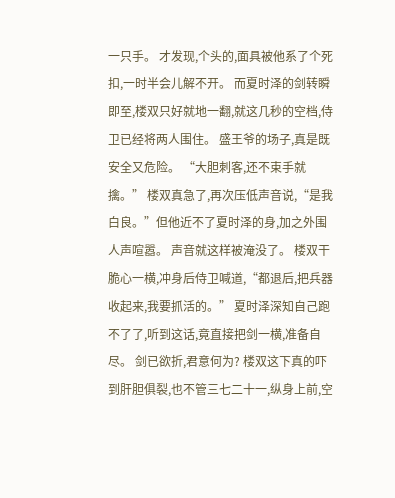一只手。 才发现,个头的,面具被他系了个死扣,一时半会儿解不开。 而夏时泽的剑转瞬即至,楼双只好就地一翻,就这几秒的空档,侍卫已经将两人围住。 盛王爷的场子,真是既安全又危险。 “大胆刺客,还不束手就擒。” 楼双真急了,再次压低声音说,“是我白良。”但他近不了夏时泽的身,加之外围人声喧嚣。 声音就这样被淹没了。 楼双干脆心一横,冲身后侍卫喊道,“都退后,把兵器收起来,我要抓活的。” 夏时泽深知自己跑不了了,听到这话,竟直接把剑一横,准备自尽。 剑已欲折,君意何为? 楼双这下真的吓到肝胆俱裂,也不管三七二十一,纵身上前,空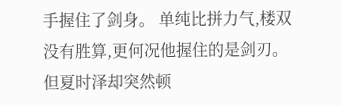手握住了剑身。 单纯比拼力气,楼双没有胜算,更何况他握住的是剑刃。 但夏时泽却突然顿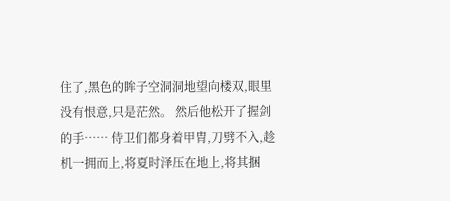住了,黑色的眸子空洞洞地望向楼双,眼里没有恨意,只是茫然。 然后他松开了握剑的手…… 侍卫们都身着甲胄,刀劈不入,趁机一拥而上,将夏时泽压在地上,将其捆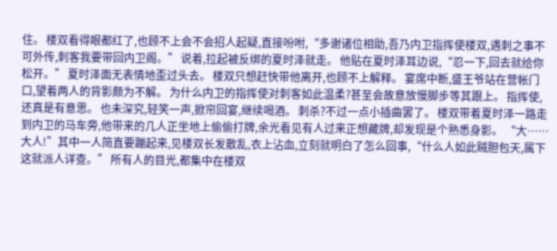住。 楼双看得眼都红了,也顾不上会不会招人起疑,直接吩咐,“多谢诸位相助,吾乃内卫指挥使楼双,遇刺之事不可外传,刺客我要带回内卫阁。” 说着,拉起被反绑的夏时泽就走。 他贴在夏时泽耳边说,“忍一下,回去就给你松开。” 夏时泽面无表情地歪过头去。 楼双只想赶快带他离开,也顾不上解释。 宴席中断,盛王爷站在营帐门口,望着两人的背影颇为不解。 为什么内卫的指挥使对刺客如此温柔?甚至会故意放慢脚步等其跟上。 指挥使,还真是有意思。 也未深究,轻笑一声,掀帘回宴,继续喝酒。 刺杀?不过一点小插曲罢了。 楼双带着夏时泽一路走到内卫的马车旁,他带来的几人正坐地上偷偷打牌,余光看见有人过来正想藏牌,却发现是个熟悉身影。 “大……大人!”其中一人简直要蹦起来,见楼双长发散乱,衣上沾血,立刻就明白了怎么回事,“什么人如此贼胆包天,属下这就派人详查。” 所有人的目光,都集中在楼双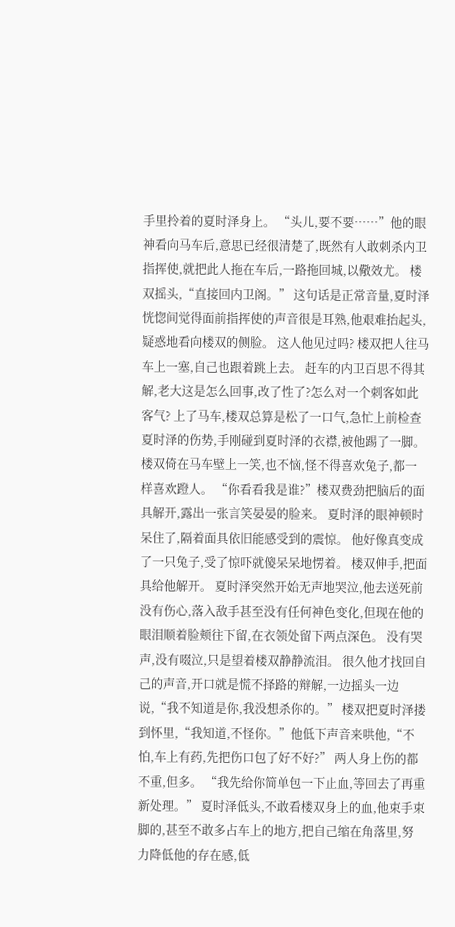手里拎着的夏时泽身上。 “头儿,要不要……”他的眼神看向马车后,意思已经很清楚了,既然有人敢刺杀内卫指挥使,就把此人拖在车后,一路拖回城,以儆效尤。 楼双摇头,“直接回内卫阁。” 这句话是正常音量,夏时泽恍惚间觉得面前指挥使的声音很是耳熟,他艰难抬起头,疑惑地看向楼双的侧脸。 这人他见过吗? 楼双把人往马车上一塞,自己也跟着跳上去。 赶车的内卫百思不得其解,老大这是怎么回事,改了性了?怎么对一个刺客如此客气? 上了马车,楼双总算是松了一口气,急忙上前检查夏时泽的伤势,手刚碰到夏时泽的衣襟,被他踢了一脚。 楼双倚在马车壁上一笑,也不恼,怪不得喜欢兔子,都一样喜欢蹬人。 “你看看我是谁?”楼双费劲把脑后的面具解开,露出一张言笑晏晏的脸来。 夏时泽的眼神顿时呆住了,隔着面具依旧能感受到的震惊。 他好像真变成了一只兔子,受了惊吓就傻呆呆地愣着。 楼双伸手,把面具给他解开。 夏时泽突然开始无声地哭泣,他去送死前没有伤心,落入敌手甚至没有任何神色变化,但现在他的眼泪顺着脸颊往下留,在衣领处留下两点深色。 没有哭声,没有啜泣,只是望着楼双静静流泪。 很久他才找回自己的声音,开口就是慌不择路的辩解,一边摇头一边说,“我不知道是你,我没想杀你的。” 楼双把夏时泽搂到怀里,“我知道,不怪你。”他低下声音来哄他,“不怕,车上有药,先把伤口包了好不好?” 两人身上伤的都不重,但多。 “我先给你简单包一下止血,等回去了再重新处理。” 夏时泽低头,不敢看楼双身上的血,他束手束脚的,甚至不敢多占车上的地方,把自己缩在角落里,努力降低他的存在感,低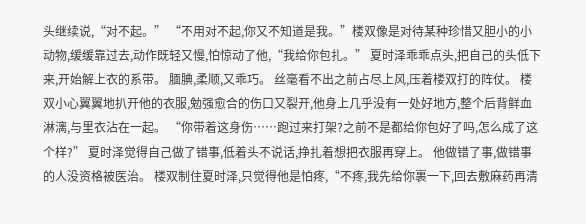头继续说,“对不起。” “不用对不起,你又不知道是我。”楼双像是对待某种珍惜又胆小的小动物,缓缓靠过去,动作既轻又慢,怕惊动了他,“我给你包扎。” 夏时泽乖乖点头,把自己的头低下来,开始解上衣的系带。 腼腆,柔顺,又乖巧。 丝毫看不出之前占尽上风,压着楼双打的阵仗。 楼双小心翼翼地扒开他的衣服,勉强愈合的伤口又裂开,他身上几乎没有一处好地方,整个后背鲜血淋漓,与里衣沾在一起。 “你带着这身伤……跑过来打架?之前不是都给你包好了吗,怎么成了这个样?” 夏时泽觉得自己做了错事,低着头不说话,挣扎着想把衣服再穿上。 他做错了事,做错事的人没资格被医治。 楼双制住夏时泽,只觉得他是怕疼,“不疼,我先给你裹一下,回去敷麻药再清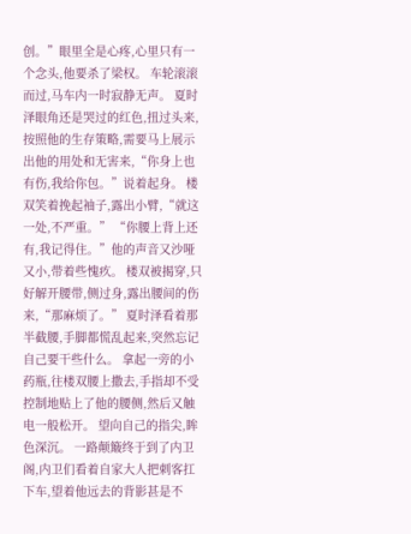创。”眼里全是心疼,心里只有一个念头,他要杀了梁权。 车轮滚滚而过,马车内一时寂静无声。 夏时泽眼角还是哭过的红色,扭过头来,按照他的生存策略,需要马上展示出他的用处和无害来,“你身上也有伤,我给你包。”说着起身。 楼双笑着挽起袖子,露出小臂,“就这一处,不严重。” “你腰上背上还有,我记得住。”他的声音又沙哑又小,带着些愧疚。 楼双被揭穿,只好解开腰带,侧过身,露出腰间的伤来,“那麻烦了。” 夏时泽看着那半截腰,手脚都慌乱起来,突然忘记自己要干些什么。 拿起一旁的小药瓶,往楼双腰上撒去,手指却不受控制地贴上了他的腰侧,然后又触电一般松开。 望向自己的指尖,眸色深沉。 一路颠簸终于到了内卫阁,内卫们看着自家大人把刺客扛下车,望着他远去的背影甚是不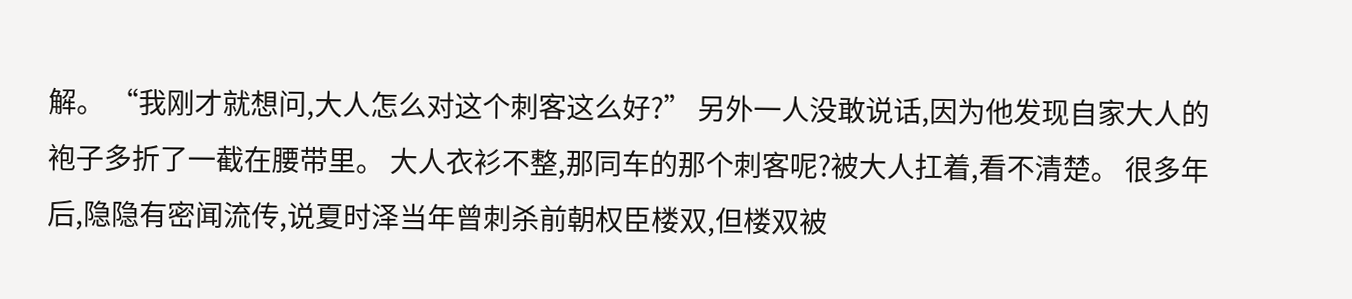解。 “我刚才就想问,大人怎么对这个刺客这么好?” 另外一人没敢说话,因为他发现自家大人的袍子多折了一截在腰带里。 大人衣衫不整,那同车的那个刺客呢?被大人扛着,看不清楚。 很多年后,隐隐有密闻流传,说夏时泽当年曾刺杀前朝权臣楼双,但楼双被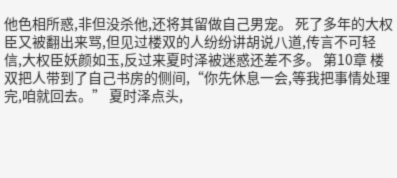他色相所惑,非但没杀他,还将其留做自己男宠。 死了多年的大权臣又被翻出来骂,但见过楼双的人纷纷讲胡说八道,传言不可轻信,大权臣妖颜如玉,反过来夏时泽被迷惑还差不多。 第10章 楼双把人带到了自己书房的侧间,“你先休息一会,等我把事情处理完,咱就回去。” 夏时泽点头,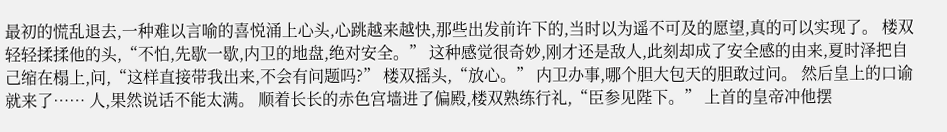最初的慌乱退去,一种难以言喻的喜悦涌上心头,心跳越来越快,那些出发前许下的,当时以为遥不可及的愿望,真的可以实现了。 楼双轻轻揉揉他的头,“不怕,先歇一歇,内卫的地盘,绝对安全。” 这种感觉很奇妙,刚才还是敌人,此刻却成了安全感的由来,夏时泽把自己缩在榻上,问,“这样直接带我出来,不会有问题吗?” 楼双摇头,“放心。” 内卫办事,哪个胆大包天的胆敢过问。 然后皇上的口谕就来了…… 人,果然说话不能太满。 顺着长长的赤色宫墙进了偏殿,楼双熟练行礼,“臣参见陛下。” 上首的皇帝冲他摆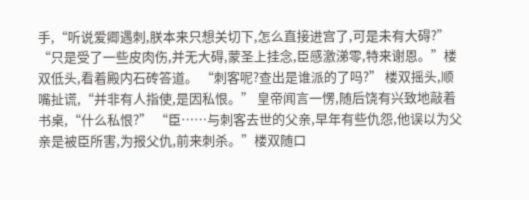手,“听说爱卿遇刺,朕本来只想关切下,怎么直接进宫了,可是未有大碍?” “只是受了一些皮肉伤,并无大碍,蒙圣上挂念,臣感激涕零,特来谢恩。”楼双低头,看着殿内石砖答道。 “刺客呢?查出是谁派的了吗?” 楼双摇头,顺嘴扯谎,“并非有人指使,是因私恨。” 皇帝闻言一愣,随后饶有兴致地敲着书桌,“什么私恨?” “臣……与刺客去世的父亲,早年有些仇怨,他误以为父亲是被臣所害,为报父仇,前来刺杀。”楼双随口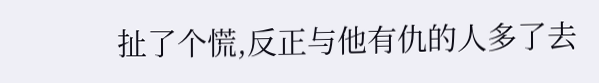扯了个慌,反正与他有仇的人多了去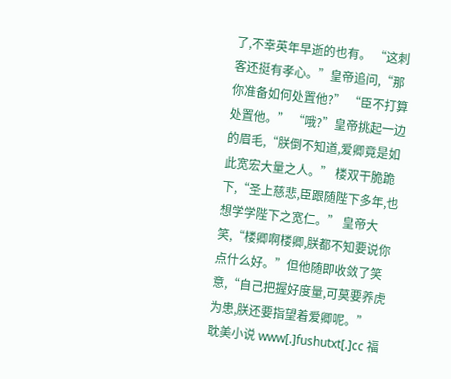了,不幸英年早逝的也有。 “这刺客还挺有孝心。”皇帝追问,“那你准备如何处置他?” “臣不打算处置他。” “哦?”皇帝挑起一边的眉毛,“朕倒不知道,爱卿竟是如此宽宏大量之人。” 楼双干脆跪下,“圣上慈悲,臣跟随陛下多年,也想学学陛下之宽仁。” 皇帝大笑,“楼卿啊楼卿,朕都不知要说你点什么好。”但他随即收敛了笑意,“自己把握好度量,可莫要养虎为患,朕还要指望着爱卿呢。”
耽美小说 www[.]fushutxt[.]cc 福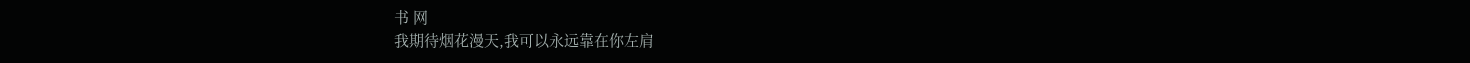书 网
我期待烟花漫天,我可以永远靠在你左肩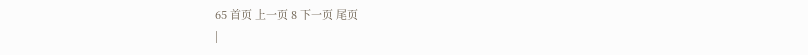65 首页 上一页 8 下一页 尾页
|